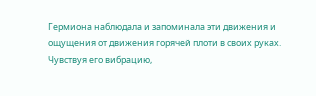Гермиона наблюдала и запоминала эти движения и ощущения от движения горячей плоти в своих руках. Чувствуя его вибрацию,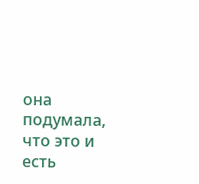она подумала, что это и есть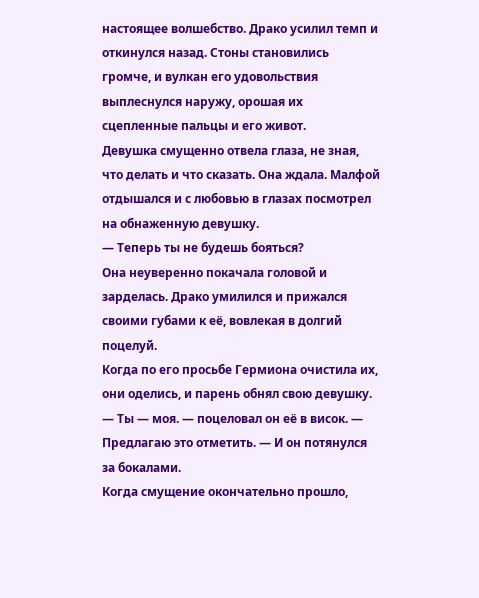настоящее волшебство. Драко усилил темп и откинулся назад. Стоны становились громче, и вулкан его удовольствия выплеснулся наружу, орошая их сцепленные пальцы и его живот.
Девушка смущенно отвела глаза, не зная, что делать и что сказать. Она ждала. Малфой отдышался и с любовью в глазах посмотрел на обнаженную девушку.
— Теперь ты не будешь бояться?
Она неуверенно покачала головой и зарделась. Драко умилился и прижался своими губами к её, вовлекая в долгий поцелуй.
Когда по его просьбе Гермиона очистила их, они оделись, и парень обнял свою девушку.
— Ты — моя. — поцеловал он её в висок. — Предлагаю это отметить. — И он потянулся за бокалами.
Когда смущение окончательно прошло,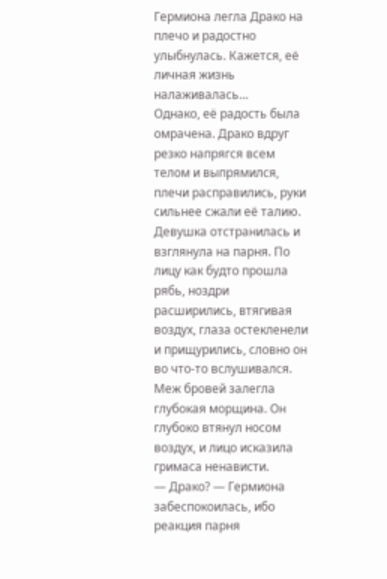Гермиона легла Драко на плечо и радостно улыбнулась. Кажется, её личная жизнь налаживалась…
Однако, её радость была омрачена. Драко вдруг резко напрягся всем телом и выпрямился, плечи расправились, руки сильнее сжали её талию. Девушка отстранилась и взглянула на парня. По лицу как будто прошла рябь, ноздри расширились, втягивая воздух, глаза остекленели и прищурились, словно он во что-то вслушивался. Меж бровей залегла глубокая морщина. Он глубоко втянул носом воздух, и лицо исказила гримаса ненависти.
— Драко? — Гермиона забеспокоилась, ибо реакция парня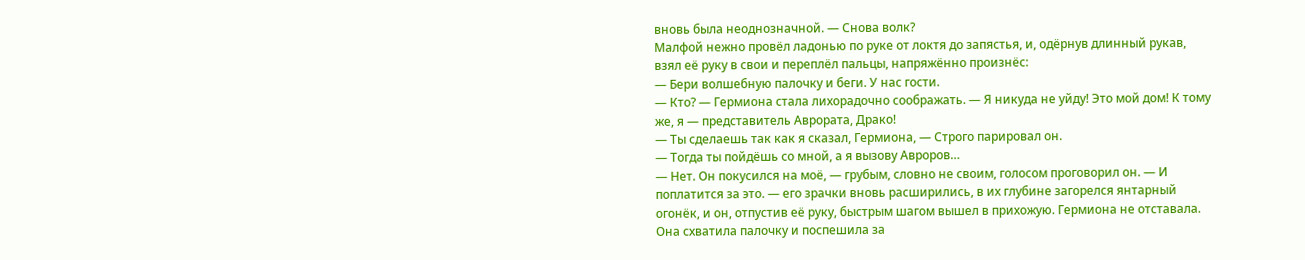вновь была неоднозначной. — Снова волк?
Малфой нежно провёл ладонью по руке от локтя до запястья, и, одёрнув длинный рукав, взял её руку в свои и переплёл пальцы, напряжённо произнёс:
— Бери волшебную палочку и беги. У нас гости.
— Кто? — Гермиона стала лихорадочно соображать. — Я никуда не уйду! Это мой дом! К тому же, я — представитель Аврората, Драко!
— Ты сделаешь так как я сказал, Гермиона, — Строго парировал он.
— Тогда ты пойдёшь со мной, а я вызову Авроров…
— Нет. Он покусился на моё, — грубым, словно не своим, голосом проговорил он. — И поплатится за это. — его зрачки вновь расширились, в их глубине загорелся янтарный огонёк, и он, отпустив её руку, быстрым шагом вышел в прихожую. Гермиона не отставала. Она схватила палочку и поспешила за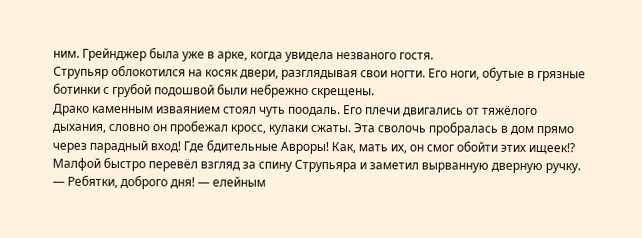ним. Грейнджер была уже в арке, когда увидела незваного гостя.
Струпьяр облокотился на косяк двери, разглядывая свои ногти. Его ноги, обутые в грязные ботинки с грубой подошвой были небрежно скрещены.
Драко каменным изваянием стоял чуть поодаль. Его плечи двигались от тяжёлого дыхания, словно он пробежал кросс, кулаки сжаты. Эта сволочь пробралась в дом прямо через парадный вход! Где бдительные Авроры! Как, мать их, он смог обойти этих ищеек!? Малфой быстро перевёл взгляд за спину Струпьяра и заметил вырванную дверную ручку.
— Ребятки, доброго дня! — елейным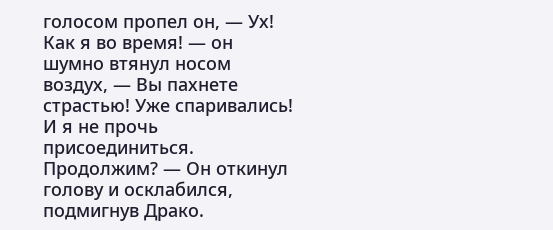голосом пропел он, — Ух! Как я во время! — он шумно втянул носом воздух, — Вы пахнете страстью! Уже спаривались! И я не прочь присоединиться. Продолжим? — Он откинул голову и осклабился, подмигнув Драко.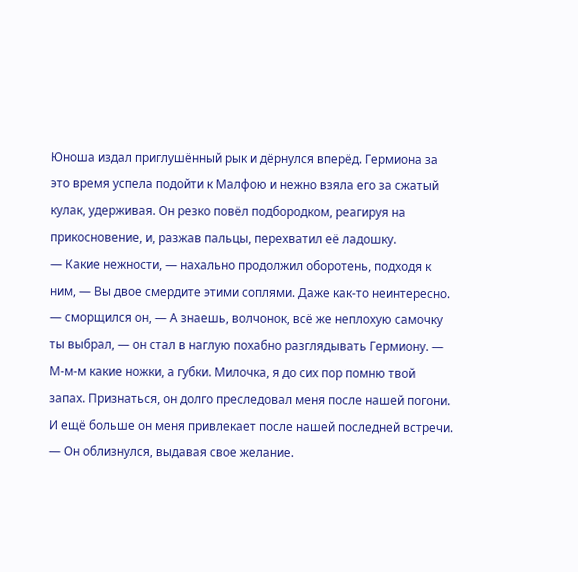Юноша издал приглушённый рык и дёрнулся вперёд. Гермиона за это время успела подойти к Малфою и нежно взяла его за сжатый кулак, удерживая. Он резко повёл подбородком, реагируя на прикосновение, и, разжав пальцы, перехватил её ладошку.
— Какие нежности, — нахально продолжил оборотень, подходя к ним, — Вы двое смердите этими соплями. Даже как-то неинтересно. — сморщился он, — А знаешь, волчонок, всё же неплохую самочку ты выбрал, — он стал в наглую похабно разглядывать Гермиону. — М-м-м какие ножки, а губки. Милочка, я до сих пор помню твой запах. Признаться, он долго преследовал меня после нашей погони. И ещё больше он меня привлекает после нашей последней встречи. — Он облизнулся, выдавая свое желание.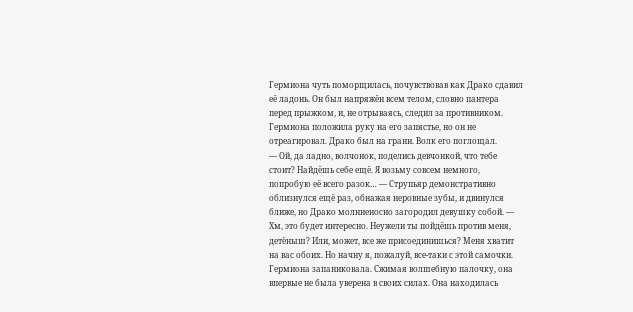Гермиона чуть поморщилась, почувствовав как Драко сдавил её ладонь. Он был напряжён всем телом, словно пантера перед прыжком, и, не отрываясь, следил за противником. Гермиона положила руку на его запястье, но он не отреагировал. Драко был на грани. Волк его поглощал.
— Ой, да ладно, волчонок, поделись девчонкой, что тебе стоит? Найдёшь себе ещё. Я возьму совсем немного, попробую её всего разок… — Струпьяр демонстративно облизнулся ещё раз, обнажая неровные зубы, и двинулся ближе, но Драко молниеносно загородил девушку собой. — Хм, это будет интересно. Неужели ты пойдёшь против меня, детёныш? Или, может, все же присоединишься? Меня хватит на вас обоих. Но начну я, пожалуй, все-таки с этой самочки.
Гермиона запаниковала. Сжимая волшебную палочку, она впервые не была уверена в своих силах. Она находилась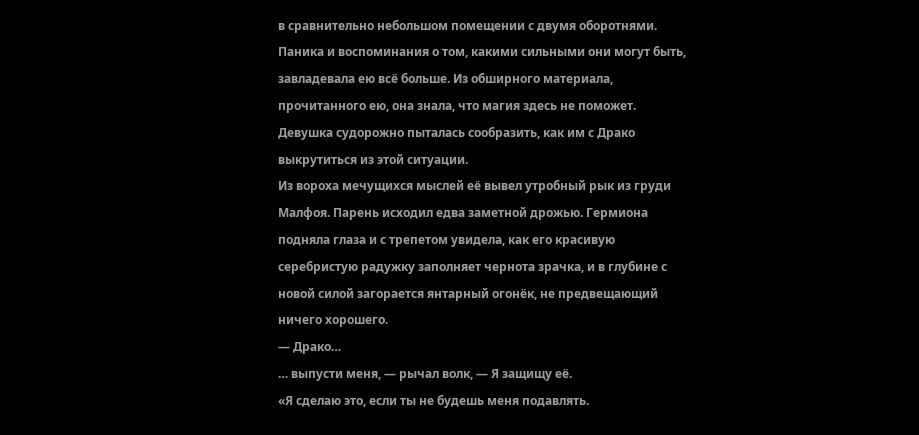в сравнительно небольшом помещении с двумя оборотнями. Паника и воспоминания о том, какими сильными они могут быть, завладевала ею всё больше. Из обширного материала, прочитанного ею, она знала, что магия здесь не поможет. Девушка судорожно пыталась сообразить, как им с Драко выкрутиться из этой ситуации.
Из вороха мечущихся мыслей её вывел утробный рык из груди Малфоя. Парень исходил едва заметной дрожью. Гермиона подняла глаза и с трепетом увидела, как его красивую серебристую радужку заполняет чернота зрачка, и в глубине с новой силой загорается янтарный огонёк, не предвещающий ничего хорошего.
— Драко…
… выпусти меня, — рычал волк, — Я защищу её.
«Я сделаю это, если ты не будешь меня подавлять.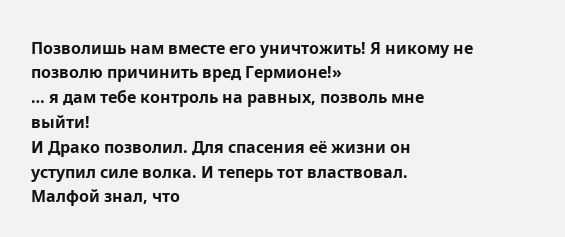Позволишь нам вместе его уничтожить! Я никому не позволю причинить вред Гермионе!»
… я дам тебе контроль на равных, позволь мне выйти!
И Драко позволил. Для спасения её жизни он уступил силе волка. И теперь тот властвовал. Малфой знал, что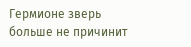Гермионе зверь больше не причинит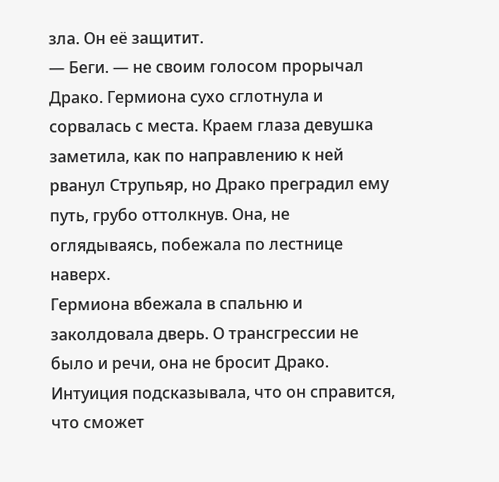зла. Он её защитит.
— Беги. — не своим голосом прорычал Драко. Гермиона сухо сглотнула и сорвалась с места. Краем глаза девушка заметила, как по направлению к ней рванул Струпьяр, но Драко преградил ему путь, грубо оттолкнув. Она, не оглядываясь, побежала по лестнице наверх.
Гермиона вбежала в спальню и заколдовала дверь. О трансгрессии не было и речи, она не бросит Драко. Интуиция подсказывала, что он справится, что сможет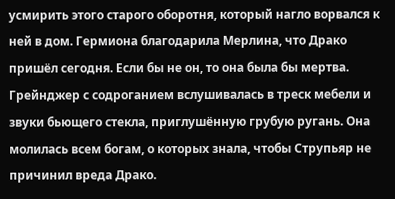усмирить этого старого оборотня, который нагло ворвался к ней в дом. Гермиона благодарила Мерлина, что Драко пришёл сегодня. Если бы не он, то она была бы мертва.
Грейнджер с содроганием вслушивалась в треск мебели и звуки бьющего стекла, приглушённую грубую ругань. Она молилась всем богам, о которых знала, чтобы Струпьяр не причинил вреда Драко.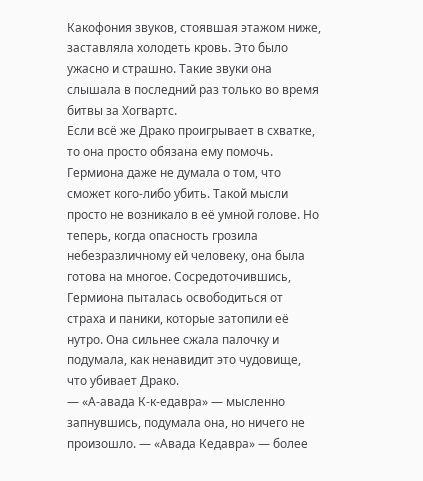Какофония звуков, стоявшая этажом ниже, заставляла холодеть кровь. Это было ужасно и страшно. Такие звуки она слышала в последний раз только во время битвы за Хогвартс.
Если всё же Драко проигрывает в схватке, то она просто обязана ему помочь. Гермиона даже не думала о том, что сможет кого-либо убить. Такой мысли просто не возникало в её умной голове. Но теперь, когда опасность грозила небезразличному ей человеку, она была готова на многое. Сосредоточившись, Гермиона пыталась освободиться от страха и паники, которые затопили её нутро. Она сильнее сжала палочку и подумала, как ненавидит это чудовище, что убивает Драко.
— «А-авада К-к-едавра» — мысленно запнувшись, подумала она, но ничего не произошло. — «Авада Кедавра» — более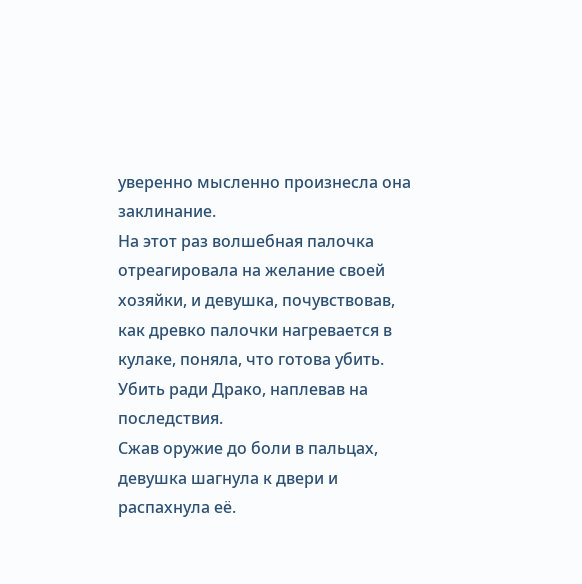уверенно мысленно произнесла она заклинание.
На этот раз волшебная палочка отреагировала на желание своей хозяйки, и девушка, почувствовав, как древко палочки нагревается в кулаке, поняла, что готова убить. Убить ради Драко, наплевав на последствия.
Сжав оружие до боли в пальцах, девушка шагнула к двери и распахнула её.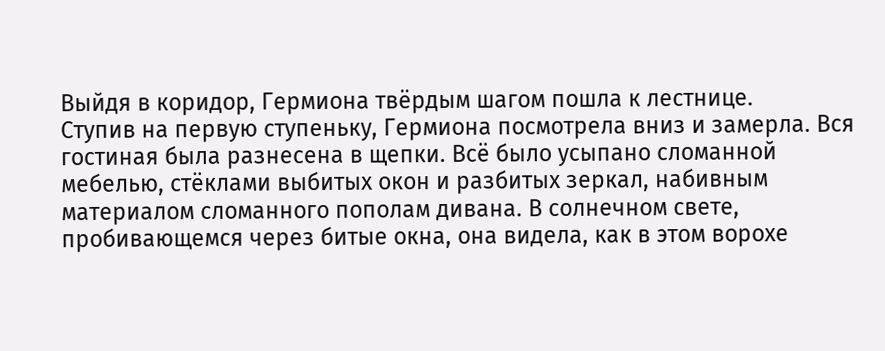Выйдя в коридор, Гермиона твёрдым шагом пошла к лестнице.
Ступив на первую ступеньку, Гермиона посмотрела вниз и замерла. Вся гостиная была разнесена в щепки. Всё было усыпано сломанной мебелью, стёклами выбитых окон и разбитых зеркал, набивным материалом сломанного пополам дивана. В солнечном свете, пробивающемся через битые окна, она видела, как в этом ворохе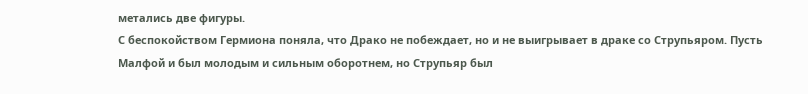метались две фигуры.
С беспокойством Гермиона поняла, что Драко не побеждает, но и не выигрывает в драке со Струпьяром. Пусть Малфой и был молодым и сильным оборотнем, но Струпьяр был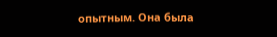опытным. Она была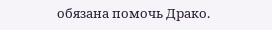обязана помочь Драко.